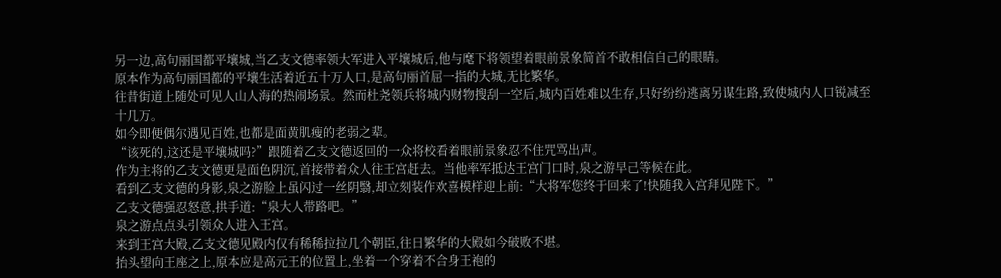另一边,高句丽国都平壤城,当乙支文德率领大军进入平壤城后,他与麾下将领望着眼前景象简首不敢相信自己的眼睛。
原本作为高句丽国都的平壤生活着近五十万人口,是高句丽首屈一指的大城,无比繁华。
往昔街道上随处可见人山人海的热闹场景。然而杜尧领兵将城内财物搜刮一空后,城内百姓难以生存,只好纷纷逃离另谋生路,致使城内人口锐减至十几万。
如今即便偶尔遇见百姓,也都是面黄肌瘦的老弱之辈。
“该死的,这还是平壤城吗?”跟随着乙支文德返回的一众将校看着眼前景象忍不住咒骂出声。
作为主将的乙支文德更是面色阴沉,首接带着众人往王宫赶去。当他率军抵达王宫门口时,泉之游早己等候在此。
看到乙支文德的身影,泉之游脸上虽闪过一丝阴翳,却立刻装作欢喜模样迎上前:“大将军您终于回来了!快随我入宫拜见陛下。”
乙支文德强忍怒意,拱手道:“泉大人带路吧。”
泉之游点点头引领众人进入王宫。
来到王宫大殿,乙支文德见殿内仅有稀稀拉拉几个朝臣,往日繁华的大殿如今破败不堪。
抬头望向王座之上,原本应是高元王的位置上,坐着一个穿着不合身王袍的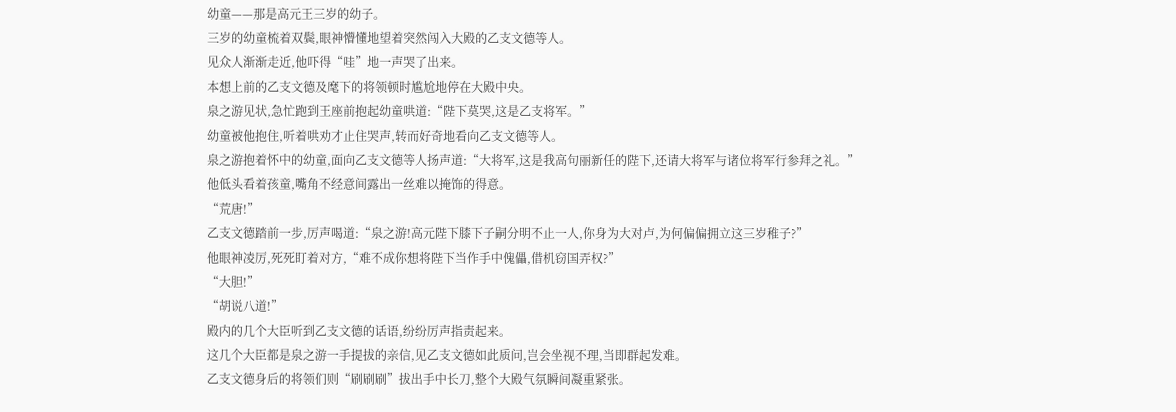幼童——那是高元王三岁的幼子。
三岁的幼童梳着双鬓,眼神懵懂地望着突然闯入大殿的乙支文德等人。
见众人渐渐走近,他吓得“哇”地一声哭了出来。
本想上前的乙支文德及麾下的将领顿时尴尬地停在大殿中央。
泉之游见状,急忙跑到王座前抱起幼童哄道:“陛下莫哭,这是乙支将军。”
幼童被他抱住,听着哄劝才止住哭声,转而好奇地看向乙支文德等人。
泉之游抱着怀中的幼童,面向乙支文德等人扬声道:“大将军,这是我高句丽新任的陛下,还请大将军与诸位将军行参拜之礼。”
他低头看着孩童,嘴角不经意间露出一丝难以掩饰的得意。
“荒唐!”
乙支文德踏前一步,厉声喝道:“泉之游!高元陛下膝下子嗣分明不止一人,你身为大对卢,为何偏偏拥立这三岁稚子?”
他眼神凌厉,死死盯着对方,“难不成你想将陛下当作手中傀儡,借机窃国弄权?”
“大胆!”
“胡说八道!”
殿内的几个大臣听到乙支文德的话语,纷纷厉声指责起来。
这几个大臣都是泉之游一手提拔的亲信,见乙支文德如此质问,岂会坐视不理,当即群起发难。
乙支文德身后的将领们则“刷刷刷”拔出手中长刀,整个大殿气氛瞬间凝重紧张。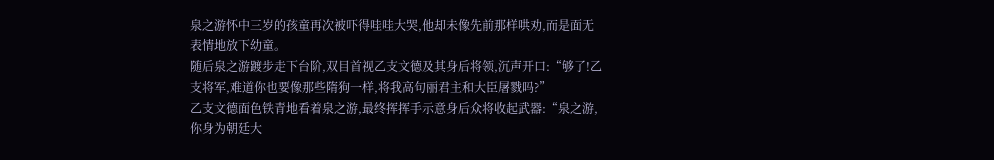泉之游怀中三岁的孩童再次被吓得哇哇大哭,他却未像先前那样哄劝,而是面无表情地放下幼童。
随后泉之游踱步走下台阶,双目首视乙支文德及其身后将领,沉声开口:“够了!乙支将军,难道你也要像那些隋狗一样,将我高句丽君主和大臣屠戮吗?”
乙支文德面色铁青地看着泉之游,最终挥挥手示意身后众将收起武器:“泉之游,你身为朝廷大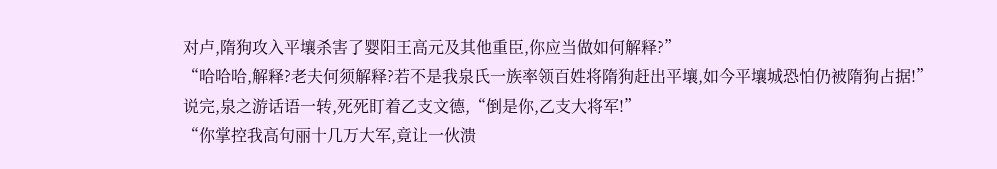对卢,隋狗攻入平壤杀害了婴阳王高元及其他重臣,你应当做如何解释?”
“哈哈哈,解释?老夫何须解释?若不是我泉氏一族率领百姓将隋狗赶出平壤,如今平壤城恐怕仍被隋狗占据!”
说完,泉之游话语一转,死死盯着乙支文德,“倒是你,乙支大将军!”
“你掌控我高句丽十几万大军,竟让一伙溃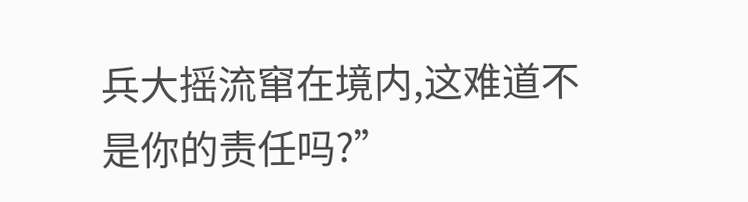兵大摇流窜在境内,这难道不是你的责任吗?”